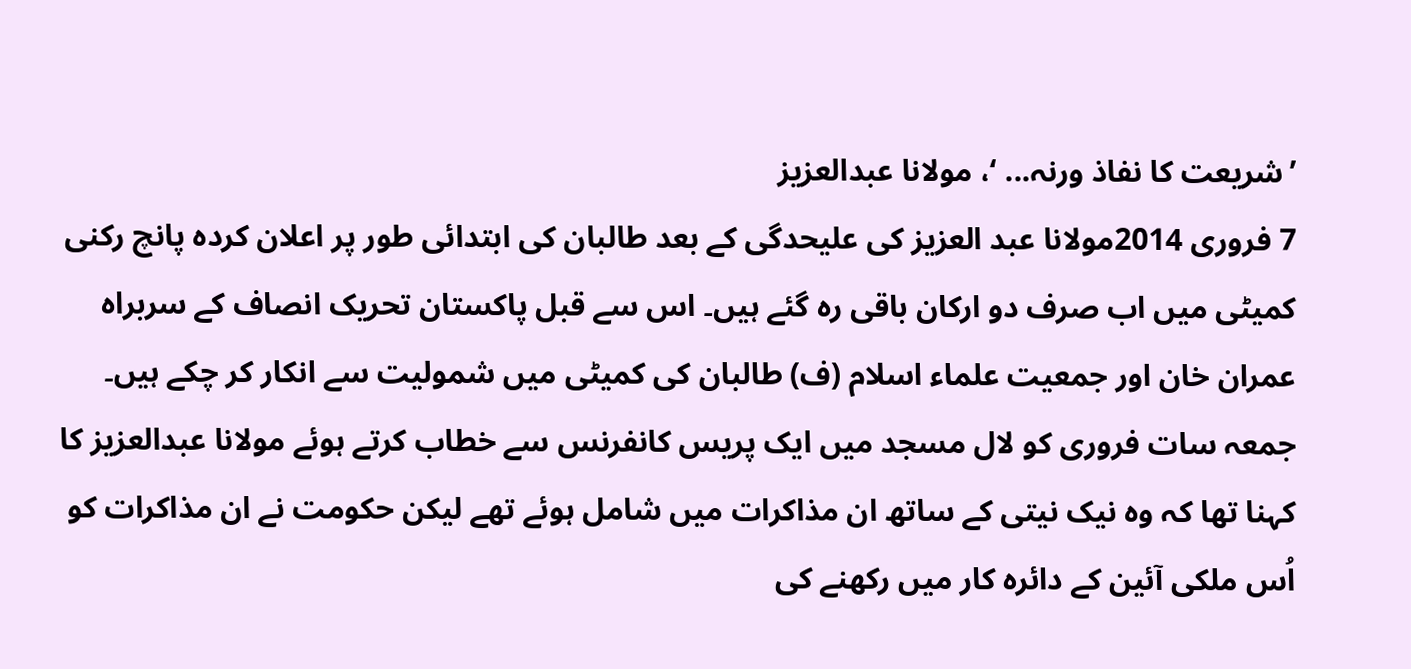’شریعت کا نفاذ ورنہ... ‘، مولانا عبدالعزیز
7 فروری 2014مولانا عبد العزیز کی علیحدگی کے بعد طالبان کی ابتدائی طور پر اعلان کردہ پانچ رکنی کمیٹی میں اب صرف دو ارکان باقی رہ گئے ہیں۔ اس سے قبل پاکستان تحریک انصاف کے سربراہ عمران خان اور جمعیت علماء اسلام (ف) طالبان کی کمیٹی میں شمولیت سے انکار کر چکے ہیں۔
جمعہ سات فروری کو لال مسجد میں ایک پریس کانفرنس سے خطاب کرتے ہوئے مولانا عبدالعزیز کا کہنا تھا کہ وہ نیک نیتی کے ساتھ ان مذاکرات میں شامل ہوئے تھے لیکن حکومت نے ان مذاکرات کو اُس ملکی آئین کے دائرہ کار میں رکھنے کی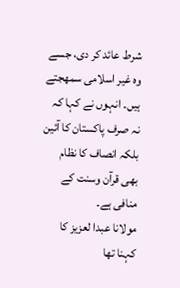شرط عائد کر دی، جسے وہ غیر اسلامی سمھجتے ہیں۔ انہوں نے کہا کہ نہ صرف پاکستان کا آئین بلکہ انصاف کا نظام بھی قرآن وسنت کے منافی ہے۔
مولانا عبدا لعزیز کا کہنا تھا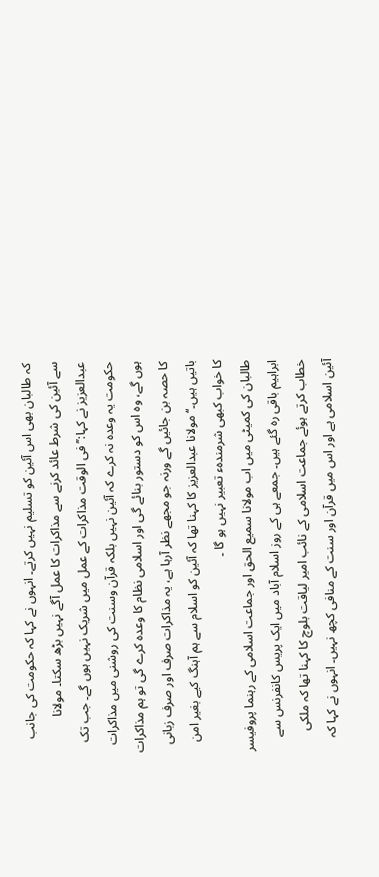کہ طالبان بھی اس آئین کو تسلیم نہیں کرتے۔ انہوں نے کہا کہ حکومت کی جانب سے آئین کی شرط عائد کرنے سے مذاکرات کا عمل آگے نہیں بڑھ سکتا۔ مولانا عبدالعزیز نے کہا:’’فی الوقت مذاکرات کے عمل میں شریک نہیں ہوں گے۔ جب تک حکومت یہ وعدہ نہ کرے کہ آئین نہیں بلکہ قرآن وسنت کی روشنی میں مذاکرات ہوں گے، وہ اس کو دستور بنائے گی اور اسلامی نظام کا وعدہ کرے گی تو ہم مذاکرات کا حصہ بن جائیں گے ورنہ جو مجھے نظر آرہا ہے، یہ مذاکرات صرف اور صرف زبانی باتیں ہیں۔‘‘ مولانا عبدالعزیز کا کہنا تھا کہ آئین کو اسلام سے ہم آہنگ کیے بغیر امن کا خواب کبھی شرمندہء تعبیر نہیں ہو گا ۔
طالبان کی کمیٹی میں اب مولانا سمیع الحق اور جماعت اسلامی کے رہنما پروفیسر ابراہیم باقی رہ گئے ہیں۔ جمعے ہی کے روز اسلام آباد میں ایک پریس کانفرنس سے خطاب کرتے ہوئے جماعت اسلامی کے نائب امیر لیاقت بلوچ کا کہنا تھا کہ ملکی آئین اسلامی ہے اور اس میں قرآن اور سنت کے منافی کچھ نہیں۔ انہوں نے کہا کہ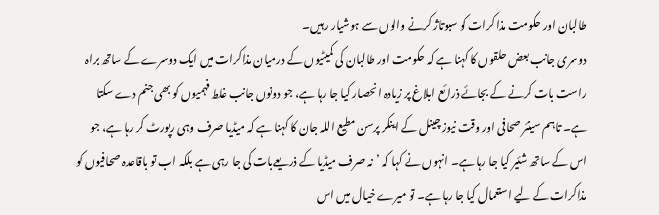طالبان اور حکومت مذا کرات کو سبوتاژ کرنے والوں سے ہوشیار رہیں۔
دوسری جانب بعض حلقوں کا کہنا ہے کہ حکومت اور طالبان کی کمیٹیوں کے درمیان مذاکرات میں ایک دوسرے کے ساتھ براہ راست بات کرنے کے بجائے ذرائع ابلاغ پر زیادہ انحصار کیا جا رہا ہے، جو دونوں جانب غلط فہمیوں کو بھی جنم دے سکتا ہے۔ تاہم سینئر صحافی اور وقت نیوز چینل کے اینکر پرسن مطیع اللہ جان کا کہنا ہے کہ میڈیا صرف وہی رپورٹ کر رہا ہے، جو اس کے ساتھ شئیر کیا جا رہا ہے۔ انہوں نے کہا کہ ’نہ صرف میڈیا کے ذریعےبات کی جا رہی ہے بلکہ اب تو باقاعدہ صحافیوں کو مذاکرات کے لیے استعمال کیا جا رہا ہے۔ تو میرے خیال میں اس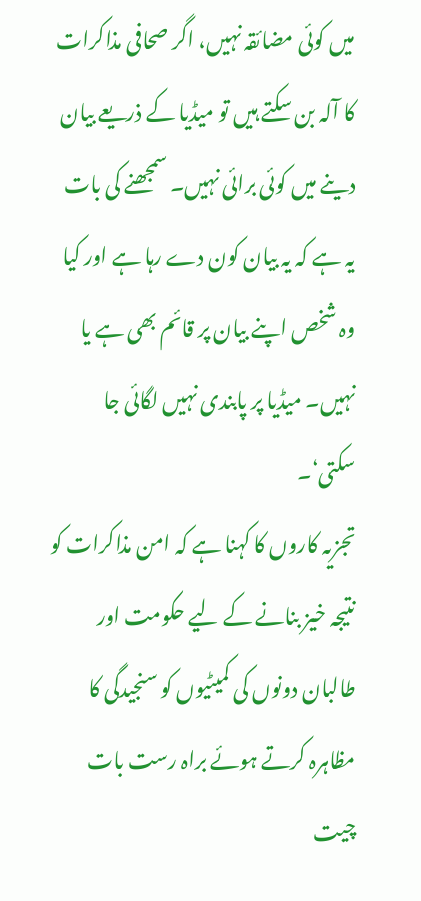میں کوئی مضائقہ نہیں، اگر صحافی مذاکرات کا آلہ بن سکتے ہیں تو میڈیا کے ذریعے بیان دینے میں کوئی برائی نہیں۔ سمجھنے کی بات یہ ہے کہ یہ بیان کون دے رہا ہے اور کیا وہ شخص اپنے بیان پر قائم بھی ہے یا نہیں۔ میڈیا پر پابندی نہیں لگائی جا سکتی‘۔
تجزیہ کاروں کا کہنا ہے کہ امن مذاکرات کو نتیجہ خیز بنانے کے لیے حکومت اور طالبان دونوں کی کمیٹیوں کو سنجیدگی کا مظاہرہ کرتے ہوئے براہ رست بات چیت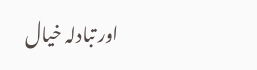اور تبادلہ خیال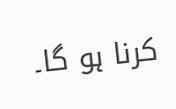کرنا ہو گا۔